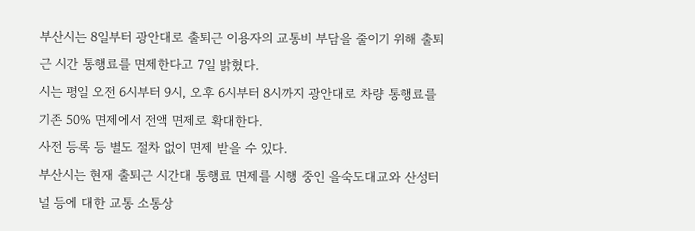부산시는 8일부터 광안대로 출퇴근 이용자의 교통비 부담을 줄이기 위해 출퇴근 시간 통행료를 면제한다고 7일 밝혔다.
시는 평일 오전 6시부터 9시, 오후 6시부터 8시까지 광안대로 차량 통행료를 기존 50% 면제에서 전액 면제로 확대한다.
사전 등록 등 별도 절차 없이 면제 받을 수 있다.
부산시는 현재 출퇴근 시간대 통행료 면제를 시행 중인 을숙도대교와 산성터널 등에 대한 교통 소통상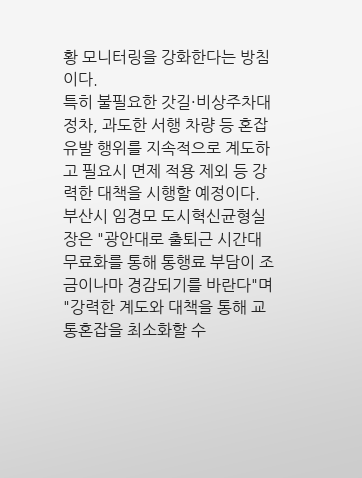황 모니터링을 강화한다는 방침이다.
특히 불필요한 갓길·비상주차대 정차, 과도한 서행 차량 등 혼잡 유발 행위를 지속적으로 계도하고 필요시 면제 적용 제외 등 강력한 대책을 시행할 예정이다.
부산시 임경모 도시혁신균형실장은 "광안대로 출퇴근 시간대 무료화를 통해 통행료 부담이 조금이나마 경감되기를 바란다"며 "강력한 계도와 대책을 통해 교통혼잡을 최소화할 수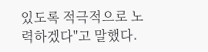있도록 적극적으로 노력하겠다"고 말했다.